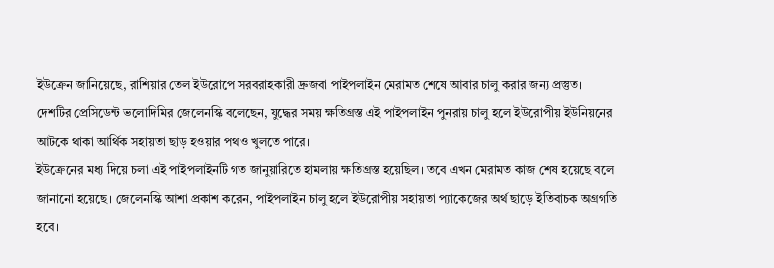ইউক্রেন জানিয়েছে, রাশিয়ার তেল ইউরোপে সরবরাহকারী দ্রুজবা পাইপলাইন মেরামত শেষে আবার চালু করার জন্য প্রস্তুত। দেশটির প্রেসিডেন্ট ভলোদিমির জেলেনস্কি বলেছেন, যুদ্ধের সময় ক্ষতিগ্রস্ত এই পাইপলাইন পুনরায় চালু হলে ইউরোপীয় ইউনিয়নের আটকে থাকা আর্থিক সহায়তা ছাড় হওয়ার পথও খুলতে পারে।
ইউক্রেনের মধ্য দিয়ে চলা এই পাইপলাইনটি গত জানুয়ারিতে হামলায় ক্ষতিগ্রস্ত হয়েছিল। তবে এখন মেরামত কাজ শেষ হয়েছে বলে জানানো হয়েছে। জেলেনস্কি আশা প্রকাশ করেন, পাইপলাইন চালু হলে ইউরোপীয় সহায়তা প্যাকেজের অর্থ ছাড়ে ইতিবাচক অগ্রগতি হবে।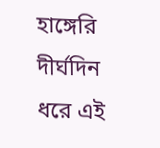হাঙ্গেরি দীর্ঘদিন ধরে এই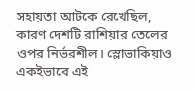সহায়তা আটকে রেখেছিল, কারণ দেশটি রাশিয়ার তেলের ওপর নির্ভরশীল। স্লোভাকিয়াও একইভাবে এই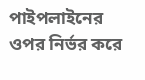পাইপলাইনের ওপর নির্ভর করে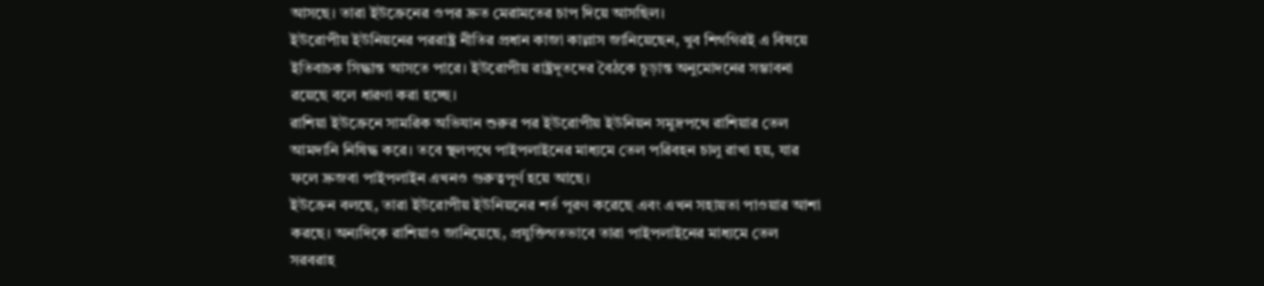আসছে। তারা ইউক্রেনের ওপর দ্রুত মেরামতের চাপ দিয়ে আসছিল।
ইউরোপীয় ইউনিয়নের পররাষ্ট্র নীতির প্রধান কাজা কাল্লাস জানিয়েছেন, খুব শিগগিরই এ বিষয়ে ইতিবাচক সিদ্ধান্ত আসতে পারে। ইউরোপীয় রাষ্ট্রদূতদের বৈঠকে চূড়ান্ত অনুমোদনের সম্ভাবনা রয়েছে বলে ধারণা করা হচ্ছে।
রাশিয়া ইউক্রেনে সামরিক অভিযান শুরুর পর ইউরোপীয় ইউনিয়ন সমুদ্রপথে রাশিয়ার তেল আমদানি নিষিদ্ধ করে। তবে স্থলপথে পাইপলাইনের মাধ্যমে তেল পরিবহন চালু রাখা হয়, যার ফলে দ্রুজবা পাইপলাইন এখনও গুরুত্বপূর্ণ হয়ে আছে।
ইউক্রেন বলছে, তারা ইউরোপীয় ইউনিয়নের শর্ত পূরণ করেছে এবং এখন সহায়তা পাওয়ার আশা করছে। অন্যদিকে রাশিয়াও জানিয়েছে, প্রযুক্তিগতভাবে তারা পাইপলাইনের মাধ্যমে তেল সরবরাহ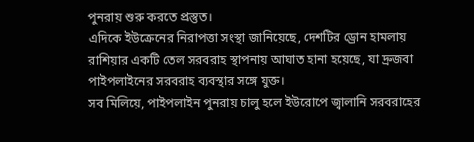পুনরায় শুরু করতে প্রস্তুত।
এদিকে ইউক্রেনের নিরাপত্তা সংস্থা জানিয়েছে, দেশটির ড্রোন হামলায় রাশিয়ার একটি তেল সরবরাহ স্থাপনায় আঘাত হানা হয়েছে, যা দ্রুজবা পাইপলাইনের সরবরাহ ব্যবস্থার সঙ্গে যুক্ত।
সব মিলিয়ে, পাইপলাইন পুনরায় চালু হলে ইউরোপে জ্বালানি সরবরাহের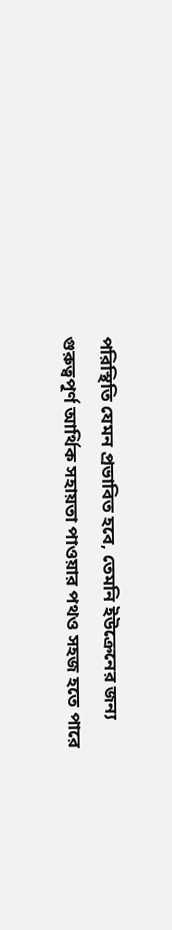পরিস্থিতি যেমন প্রভাবিত হবে, তেমনি ইউক্রেনের জন্য গুরুত্বপূর্ণ আর্থিক সহায়তা পাওয়ার পথও সহজ হতে পারে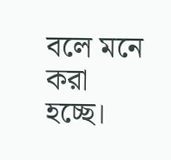বলে মনে করা হচ্ছে।